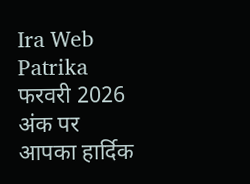Ira Web Patrika
फरवरी 2026 अंक पर आपका हार्दिक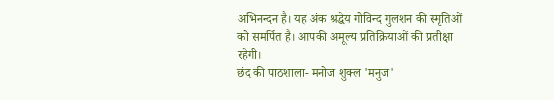अभिनन्दन है। यह अंक श्रद्धेय गोविन्द गुलशन की स्मृतिओं को समर्पित है। आपकी अमूल्य प्रतिक्रियाओं की प्रतीक्षा रहेगी।
छंद की पाठशाला- मनोज शुक्ल 'मनुज'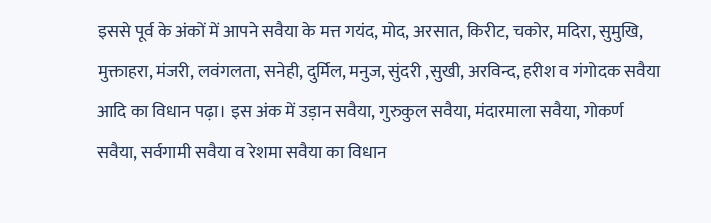इससे पूर्व के अंकों में आपने सवैया के मत्त गयंद, मोद, अरसात, किरीट, चकोर, मदिरा, सुमुखि, मुक्ताहरा, मंजरी, लवंगलता, सनेही, दुर्मिल, मनुज, सुंदरी ,सुखी, अरविन्द, हरीश व गंगोदक सवैया आदि का विधान पढ़ा। इस अंक में उड़ान सवैया, गुरुकुल सवैया, मंदारमाला सवैया, गोकर्ण सवैया, सर्वगामी सवैया व रेशमा सवैया का विधान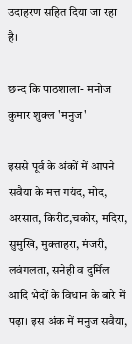उदाहरण सहित दिया जा रहा है।

छन्द कि पाठशाला- मनोज कुमार शुक्ल 'मनुज'

इससे पूर्व के अंकों में आपने सवैया के मत्त गयंद, मोद, अरसात, किरीट,चकोर, मदिरा, सुमुखि, मुक्ताहरा, मंजरी, लवंगलता, सनेही व दुर्मिल आदि भेदों के विधान के बारे में पढ़ा। इस अंक में मनुज सवैया,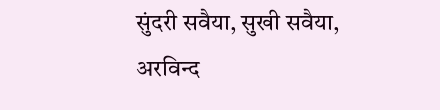सुंदरी सवैया, सुखी सवैया, अरविन्द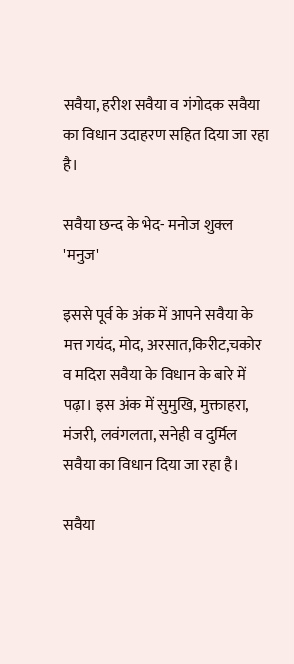सवैया, हरीश सवैया व गंगोदक सवैया का विधान उदाहरण सहित दिया जा रहा है।

सवैया छन्द के भेद- मनोज शुक्ल 'मनुज'

इससे पूर्व के अंक में आपने सवैया के मत्त गयंद, मोद, अरसात,किरीट,चकोर व मदिरा सवैया के विधान के बारे में पढ़ा। इस अंक में सुमुखि, मुक्ताहरा, मंजरी, लवंगलता, सनेही व दुर्मिल सवैया का विधान दिया जा रहा है।

सवैया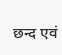छन्द एवं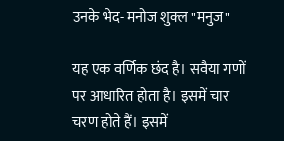उनके भेद- मनोज शुक्ल "मनुज"

यह एक वर्णिक छंद है। सवैया गणों पर आधारित होता है। इसमें चार चरण होते हैं। इसमें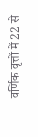वर्णिक वृत्तों में 22 से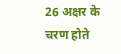26 अक्षर के चरण होते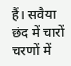हैं। सवैया छंद में चारों चरणों में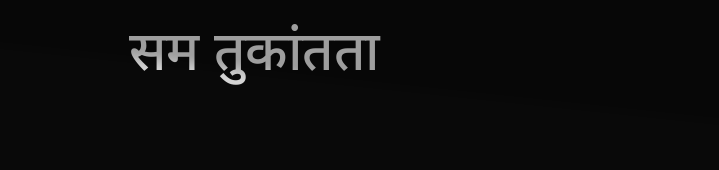सम तुकांतता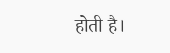होती है।